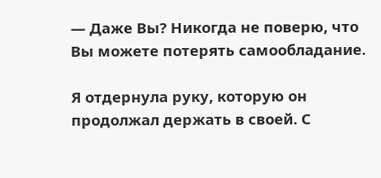— Даже Вы? Никогда не поверю, что Вы можете потерять самообладание.

Я отдернула руку, которую он продолжал держать в своей. С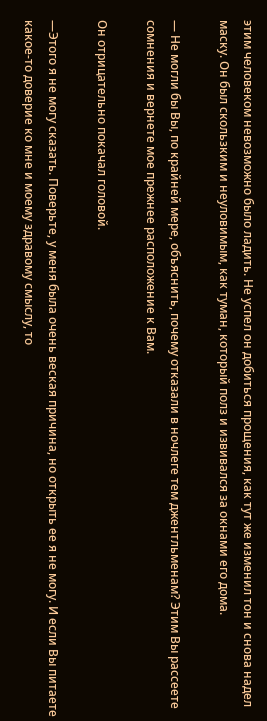этим человеком невозможно было ладить. Не успел он добиться прощения, как тут же изменил тон и снова надел маску. Он был скользким и неуловимым, как туман, который полз и извивался за окнами его дома.

— Не могли бы Вы, по крайней мере, объяснить, почему отказали в ночлеге тем джентльменам? Этим Вы рассеете сомнения и вернете мое прежнее расположение к Вам.

Он отрицательно покачал головой.

—Этого я не могу сказать. Поверьте, у меня была очень веская причина, но открыть ее я не могу. И если Вы питаете какое-то доверие ко мне и моему здравому смыслу, то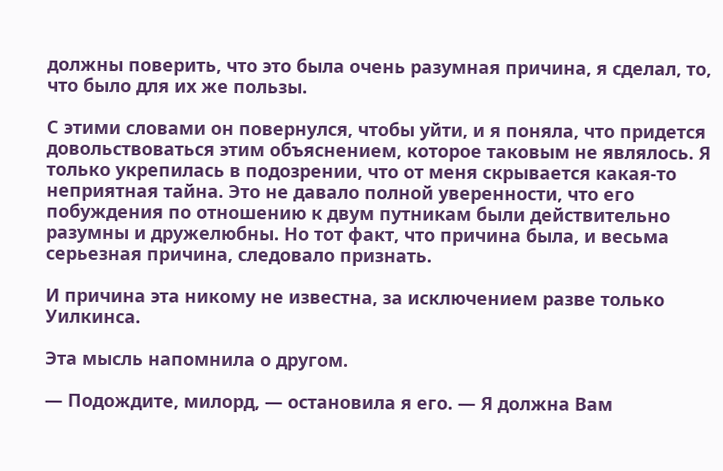должны поверить, что это была очень разумная причина, я сделал, то, что было для их же пользы.

С этими словами он повернулся, чтобы уйти, и я поняла, что придется довольствоваться этим объяснением, которое таковым не являлось. Я только укрепилась в подозрении, что от меня скрывается какая-то неприятная тайна. Это не давало полной уверенности, что его побуждения по отношению к двум путникам были действительно разумны и дружелюбны. Но тот факт, что причина была, и весьма серьезная причина, следовало признать.

И причина эта никому не известна, за исключением разве только Уилкинса.

Эта мысль напомнила о другом.

— Подождите, милорд, — остановила я его. — Я должна Вам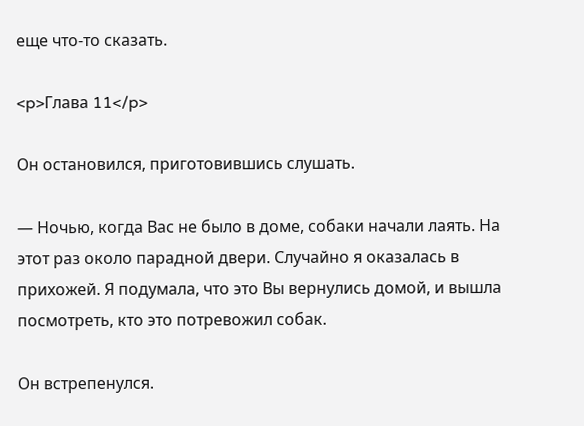еще что-то сказать.

<p>Глава 11</p>

Он остановился, приготовившись слушать.

— Ночью, когда Вас не было в доме, собаки начали лаять. На этот раз около парадной двери. Случайно я оказалась в прихожей. Я подумала, что это Вы вернулись домой, и вышла посмотреть, кто это потревожил собак.

Он встрепенулся.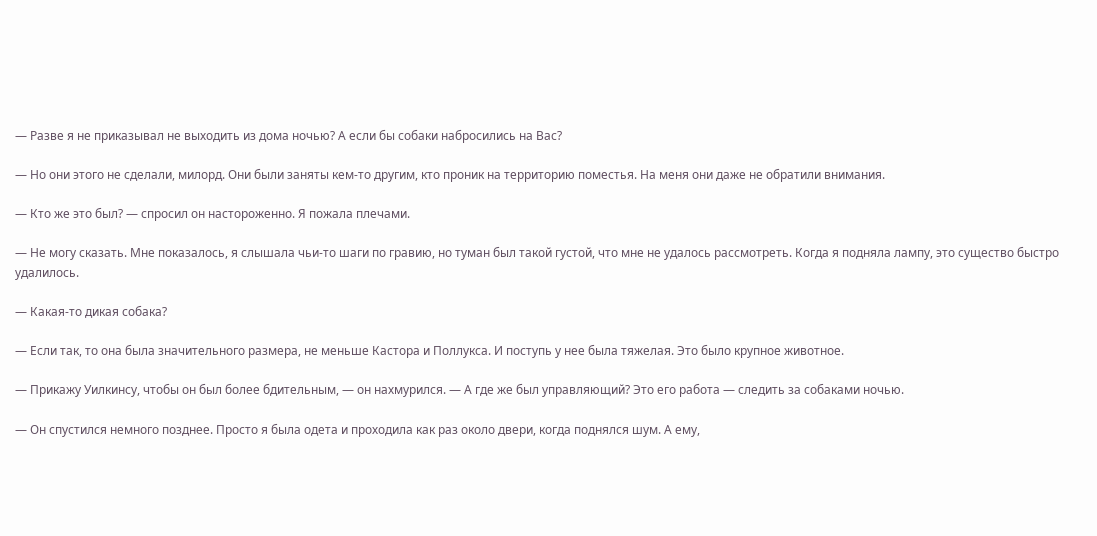— Разве я не приказывал не выходить из дома ночью? А если бы собаки набросились на Вас?

— Но они этого не сделали, милорд. Они были заняты кем-то другим, кто проник на территорию поместья. На меня они даже не обратили внимания.

— Кто же это был? — спросил он настороженно. Я пожала плечами.

— Не могу сказать. Мне показалось, я слышала чьи-то шаги по гравию, но туман был такой густой, что мне не удалось рассмотреть. Когда я подняла лампу, это существо быстро удалилось.

— Какая-то дикая собака?

— Если так, то она была значительного размера, не меньше Кастора и Поллукса. И поступь у нее была тяжелая. Это было крупное животное.

— Прикажу Уилкинсу, чтобы он был более бдительным, — он нахмурился. — А где же был управляющий? Это его работа — следить за собаками ночью.

— Он спустился немного позднее. Просто я была одета и проходила как раз около двери, когда поднялся шум. А ему,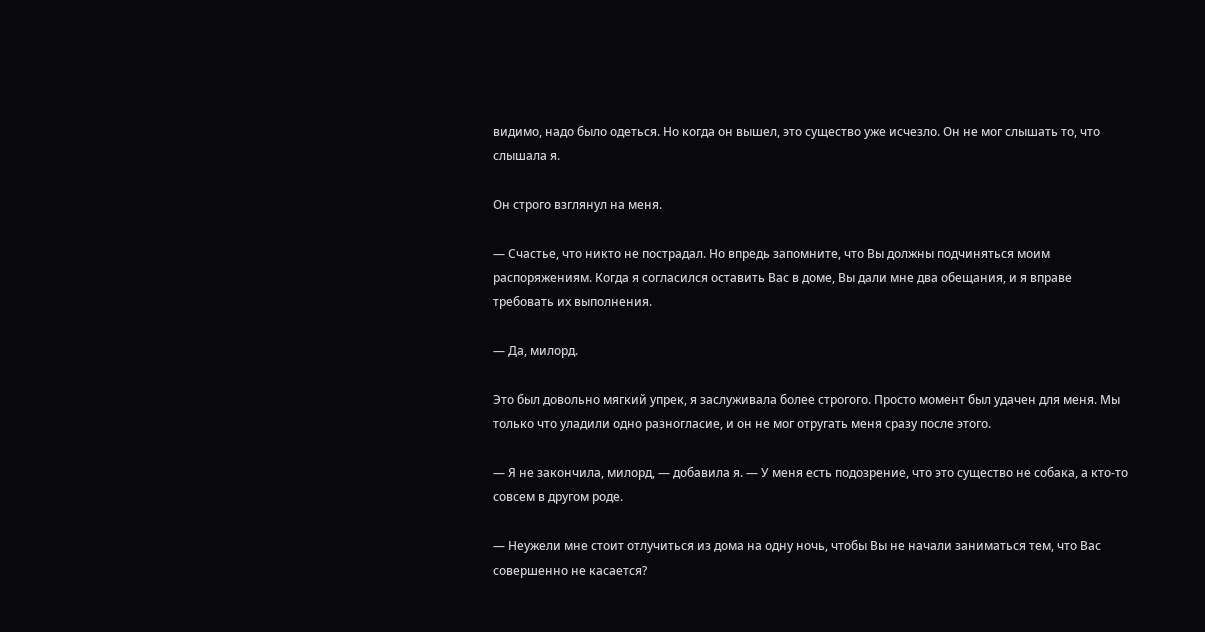видимо, надо было одеться. Но когда он вышел, это существо уже исчезло. Он не мог слышать то, что слышала я.

Он строго взглянул на меня.

— Счастье, что никто не пострадал. Но впредь запомните, что Вы должны подчиняться моим распоряжениям. Когда я согласился оставить Вас в доме, Вы дали мне два обещания, и я вправе требовать их выполнения.

— Да, милорд.

Это был довольно мягкий упрек, я заслуживала более строгого. Просто момент был удачен для меня. Мы только что уладили одно разногласие, и он не мог отругать меня сразу после этого.

— Я не закончила, милорд, — добавила я. — У меня есть подозрение, что это существо не собака, а кто-то совсем в другом роде.

— Неужели мне стоит отлучиться из дома на одну ночь, чтобы Вы не начали заниматься тем, что Вас совершенно не касается?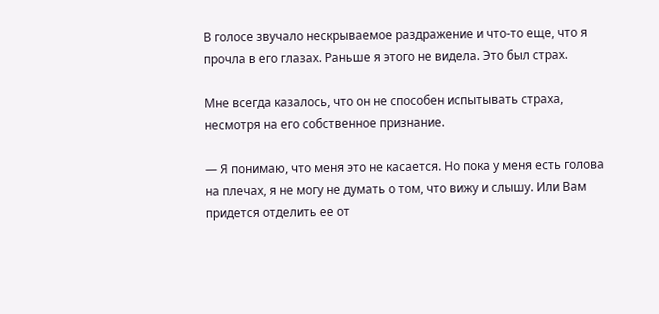В голосе звучало нескрываемое раздражение и что-то еще, что я прочла в его глазах. Раньше я этого не видела. Это был страх.

Мне всегда казалось, что он не способен испытывать страха, несмотря на его собственное признание.

— Я понимаю, что меня это не касается. Но пока у меня есть голова на плечах, я не могу не думать о том, что вижу и слышу. Или Вам придется отделить ее от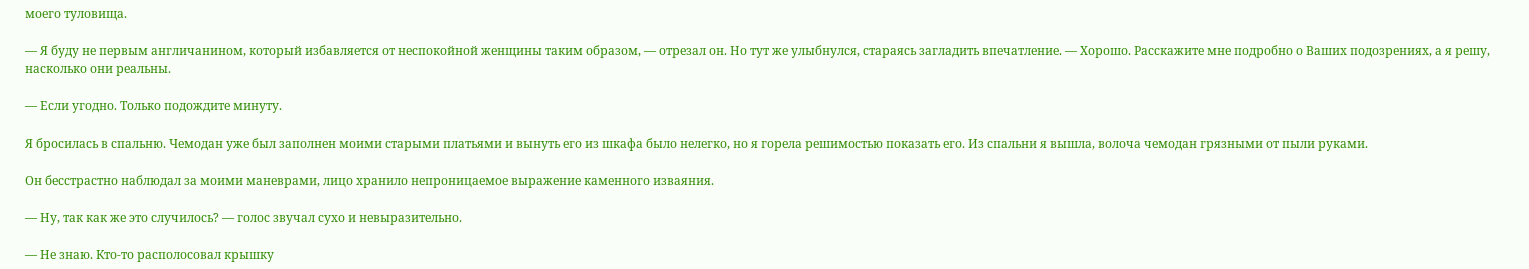моего туловища.

— Я буду не первым англичанином, который избавляется от неспокойной женщины таким образом, — отрезал он. Но тут же улыбнулся, стараясь загладить впечатление. — Хорошо. Расскажите мне подробно о Ваших подозрениях, а я решу, насколько они реальны.

— Если угодно. Только подождите минуту.

Я бросилась в спальню. Чемодан уже был заполнен моими старыми платьями и вынуть его из шкафа было нелегко, но я горела решимостью показать его. Из спальни я вышла, волоча чемодан грязными от пыли руками.

Он бесстрастно наблюдал за моими маневрами, лицо хранило непроницаемое выражение каменного изваяния.

— Ну, так как же это случилось? — голос звучал сухо и невыразительно.

— Не знаю. Кто-то располосовал крышку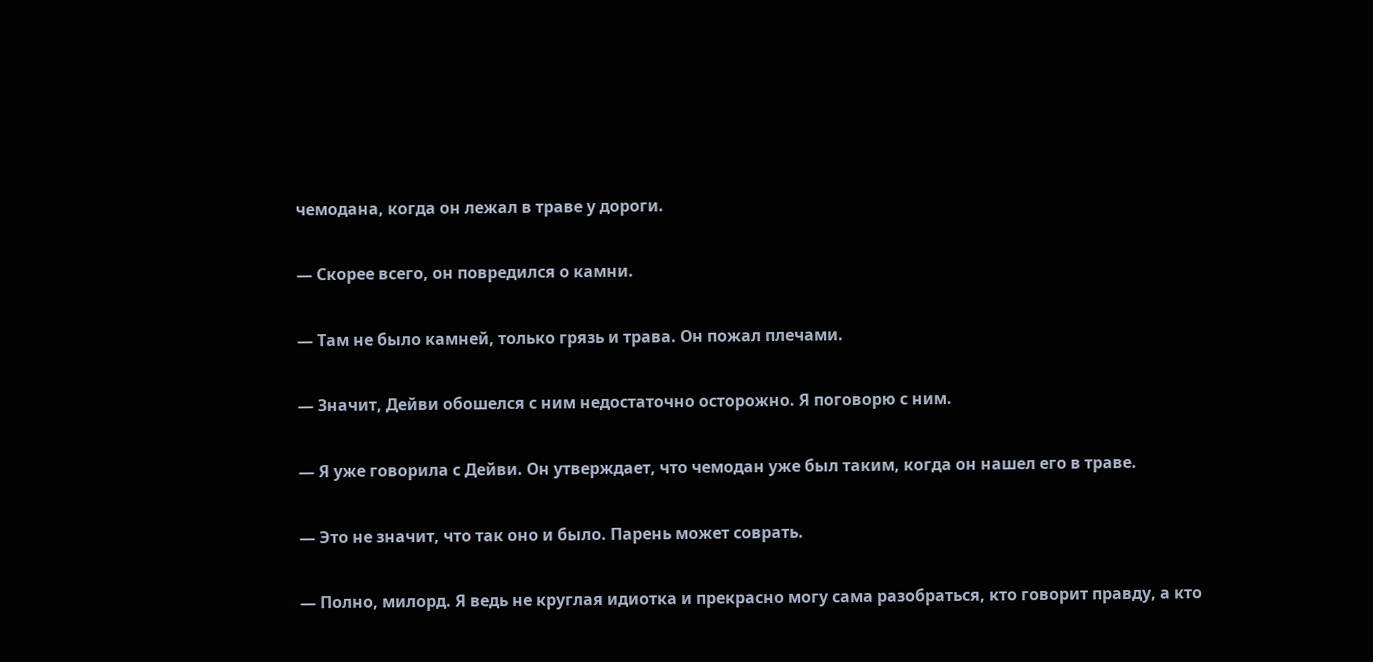чемодана, когда он лежал в траве у дороги.

— Скорее всего, он повредился о камни.

— Там не было камней, только грязь и трава. Он пожал плечами.

— Значит, Дейви обошелся с ним недостаточно осторожно. Я поговорю с ним.

— Я уже говорила с Дейви. Он утверждает, что чемодан уже был таким, когда он нашел его в траве.

— Это не значит, что так оно и было. Парень может соврать.

— Полно, милорд. Я ведь не круглая идиотка и прекрасно могу сама разобраться, кто говорит правду, а кто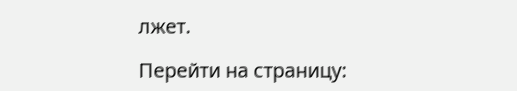лжет.

Перейти на страницу: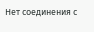Нет соединения с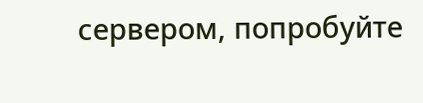сервером, попробуйте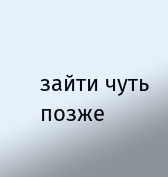зайти чуть позже